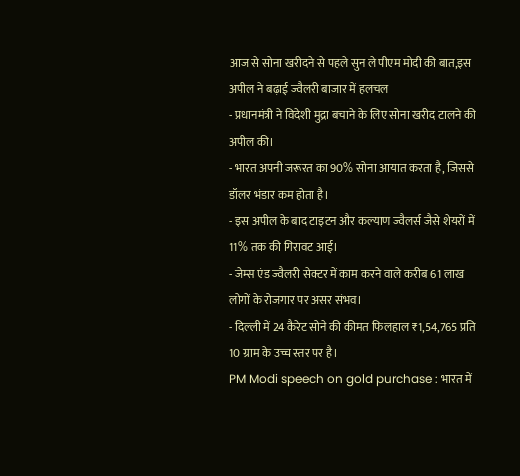आज से सोना खरीदने से पहले सुन ले पीएम मोदी की बात,इस अपील ने बढ़ाई ज्वैलरी बाजार में हलचल
- प्रधानमंत्री ने विदेशी मुद्रा बचाने के लिए सोना खरीद टालने की अपील की।
- भारत अपनी जरूरत का 90% सोना आयात करता है, जिससे डॉलर भंडार कम होता है।
- इस अपील के बाद टाइटन और कल्याण ज्वैलर्स जैसे शेयरों में 11% तक की गिरावट आई।
- जेम्स एंड ज्वैलरी सेक्टर में काम करने वाले करीब 61 लाख लोगों के रोजगार पर असर संभव।
- दिल्ली में 24 कैरेट सोने की कीमत फिलहाल ₹1,54,765 प्रति 10 ग्राम के उच्च स्तर पर है।
PM Modi speech on gold purchase : भारत में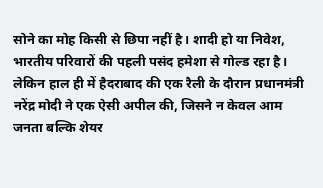सोने का मोह किसी से छिपा नहीं है। शादी हो या निवेश, भारतीय परिवारों की पहली पसंद हमेशा से गोल्ड रहा है। लेकिन हाल ही में हैदराबाद की एक रैली के दौरान प्रधानमंत्री नरेंद्र मोदी ने एक ऐसी अपील की, जिसने न केवल आम जनता बल्कि शेयर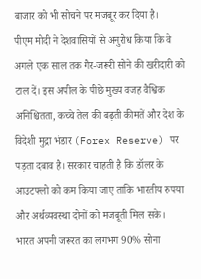बाजार को भी सोचने पर मजबूर कर दिया है।
पीएम मोदी ने देशवासियों से अनुरोध किया कि वे अगले एक साल तक गैर-जरूरी सोने की खरीदारी को टाल दें। इस अपील के पीछे मुख्य वजह वैश्विक अनिश्चितता, कच्चे तेल की बढ़ती कीमतें और देश के विदेशी मुद्रा भंडार (Forex Reserve) पर पड़ता दबाव है। सरकार चाहती है कि डॉलर के आउटफ्लो को कम किया जाए ताकि भारतीय रुपया और अर्थव्यवस्था दोनों को मजबूती मिल सके।
भारत अपनी जरूरत का लगभग 90% सोना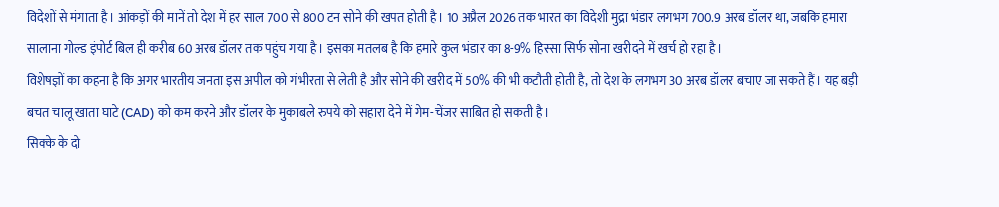विदेशों से मंगाता है। आंकड़ों की मानें तो देश में हर साल 700 से 800 टन सोने की खपत होती है। 10 अप्रैल 2026 तक भारत का विदेशी मुद्रा भंडार लगभग 700.9 अरब डॉलर था, जबकि हमारा सालाना गोल्ड इंपोर्ट बिल ही करीब 60 अरब डॉलर तक पहुंच गया है। इसका मतलब है कि हमारे कुल भंडार का 8-9% हिस्सा सिर्फ सोना खरीदने में खर्च हो रहा है।
विशेषज्ञों का कहना है कि अगर भारतीय जनता इस अपील को गंभीरता से लेती है और सोने की खरीद में 50% की भी कटौती होती है, तो देश के लगभग 30 अरब डॉलर बचाए जा सकते हैं। यह बड़ी बचत चालू खाता घाटे (CAD) को कम करने और डॉलर के मुकाबले रुपये को सहारा देने में गेम-चेंजर साबित हो सकती है।
सिक्के के दो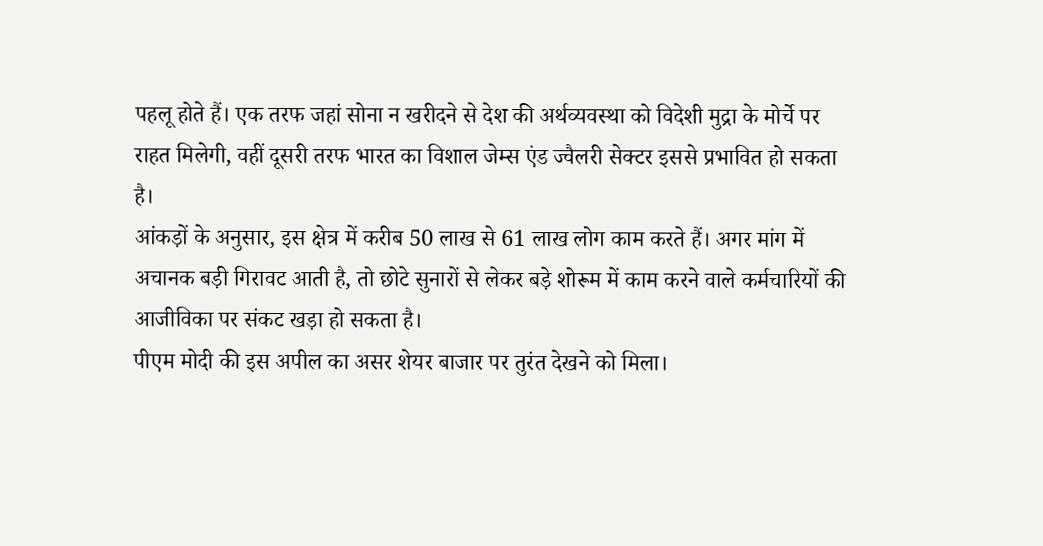पहलू होते हैं। एक तरफ जहां सोना न खरीदने से देश की अर्थव्यवस्था को विदेशी मुद्रा के मोर्चे पर राहत मिलेगी, वहीं दूसरी तरफ भारत का विशाल जेम्स एंड ज्वैलरी सेक्टर इससे प्रभावित हो सकता है।
आंकड़ों के अनुसार, इस क्षेत्र में करीब 50 लाख से 61 लाख लोग काम करते हैं। अगर मांग में अचानक बड़ी गिरावट आती है, तो छोटे सुनारों से लेकर बड़े शोरूम में काम करने वाले कर्मचारियों की आजीविका पर संकट खड़ा हो सकता है।
पीएम मोदी की इस अपील का असर शेयर बाजार पर तुरंत देखने को मिला।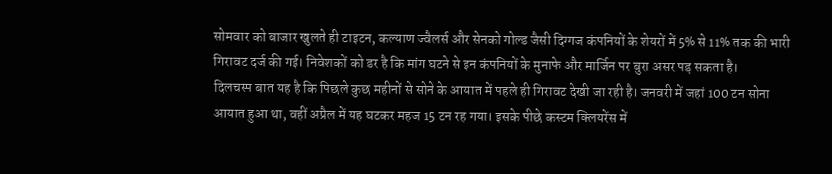सोमवार को बाजार खुलते ही टाइटन, कल्याण ज्वैलर्स और सेनको गोल्ड जैसी दिग्गज कंपनियों के शेयरों में 5% से 11% तक की भारी गिरावट दर्ज की गई। निवेशकों को डर है कि मांग घटने से इन कंपनियों के मुनाफे और मार्जिन पर बुरा असर पड़ सकता है।
दिलचस्प बात यह है कि पिछले कुछ महीनों से सोने के आयात में पहले ही गिरावट देखी जा रही है। जनवरी में जहां 100 टन सोना आयात हुआ था, वहीं अप्रैल में यह घटकर महज 15 टन रह गया। इसके पीछे कस्टम क्लियरेंस में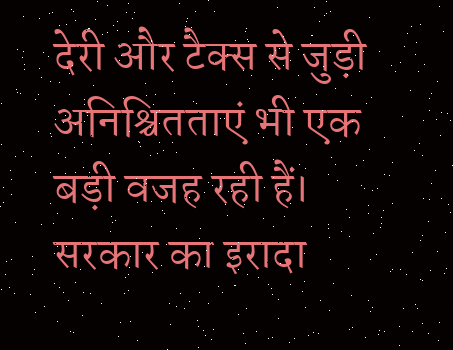देरी और टैक्स से जुड़ी अनिश्चितताएं भी एक बड़ी वजह रही हैं।
सरकार का इरादा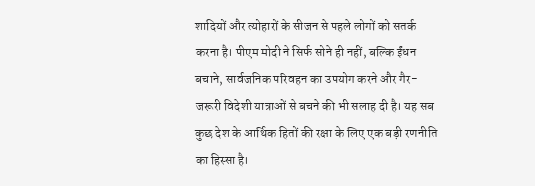शादियों और त्योहारों के सीजन से पहले लोगों को सतर्क करना है। पीएम मोदी ने सिर्फ सोने ही नहीं, बल्कि ईंधन बचाने, सार्वजनिक परिवहन का उपयोग करने और गैर-जरूरी विदेशी यात्राओं से बचने की भी सलाह दी है। यह सब कुछ देश के आर्थिक हितों की रक्षा के लिए एक बड़ी रणनीति का हिस्सा है।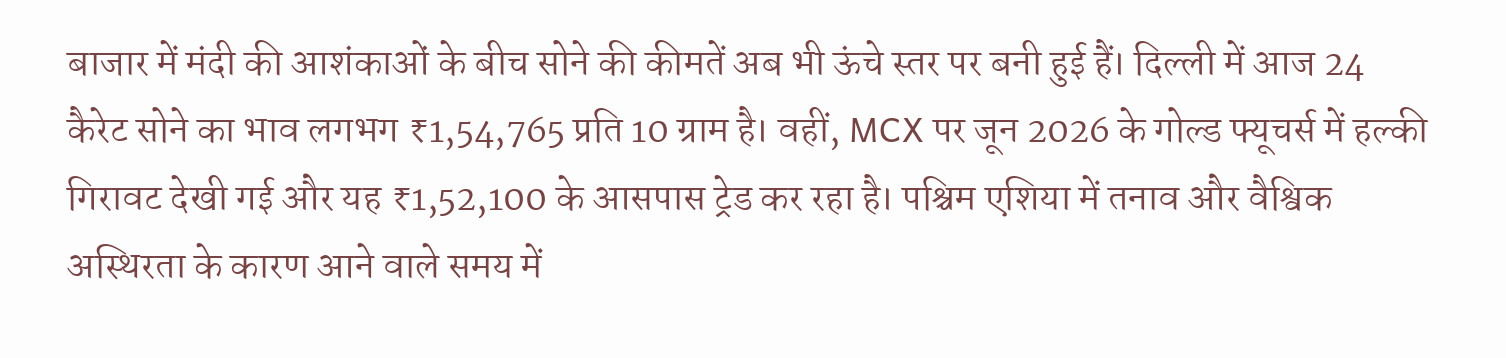बाजार में मंदी की आशंकाओं के बीच सोने की कीमतें अब भी ऊंचे स्तर पर बनी हुई हैं। दिल्ली में आज 24 कैरेट सोने का भाव लगभग ₹1,54,765 प्रति 10 ग्राम है। वहीं, MCX पर जून 2026 के गोल्ड फ्यूचर्स में हल्की गिरावट देखी गई और यह ₹1,52,100 के आसपास ट्रेड कर रहा है। पश्चिम एशिया में तनाव और वैश्विक अस्थिरता के कारण आने वाले समय में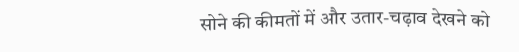सोने की कीमतों में और उतार-चढ़ाव देखने को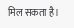मिल सकता है।